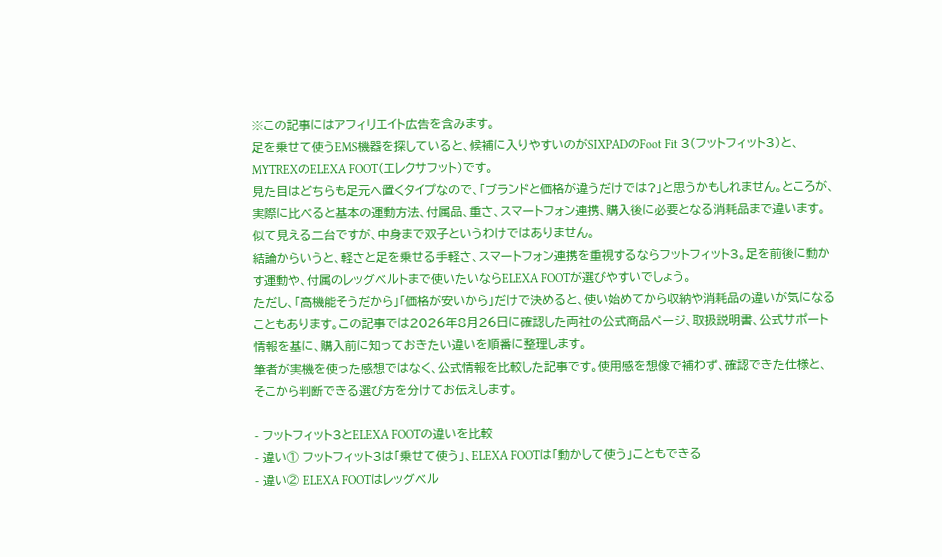※この記事にはアフィリエイト広告を含みます。
足を乗せて使うEMS機器を探していると、候補に入りやすいのがSIXPADのFoot Fit 3(フットフィット3)と、MYTREXのELEXA FOOT(エレクサフット)です。
見た目はどちらも足元へ置くタイプなので、「ブランドと価格が違うだけでは?」と思うかもしれません。ところが、実際に比べると基本の運動方法、付属品、重さ、スマートフォン連携、購入後に必要となる消耗品まで違います。
似て見える二台ですが、中身まで双子というわけではありません。
結論からいうと、軽さと足を乗せる手軽さ、スマートフォン連携を重視するならフットフィット3。足を前後に動かす運動や、付属のレッグベルトまで使いたいならELEXA FOOTが選びやすいでしょう。
ただし、「高機能そうだから」「価格が安いから」だけで決めると、使い始めてから収納や消耗品の違いが気になることもあります。この記事では2026年8月26日に確認した両社の公式商品ページ、取扱説明書、公式サポート情報を基に、購入前に知っておきたい違いを順番に整理します。
筆者が実機を使った感想ではなく、公式情報を比較した記事です。使用感を想像で補わず、確認できた仕様と、そこから判断できる選び方を分けてお伝えします。

- フットフィット3とELEXA FOOTの違いを比較
- 違い① フットフィット3は「乗せて使う」、ELEXA FOOTは「動かして使う」こともできる
- 違い② ELEXA FOOTはレッグベル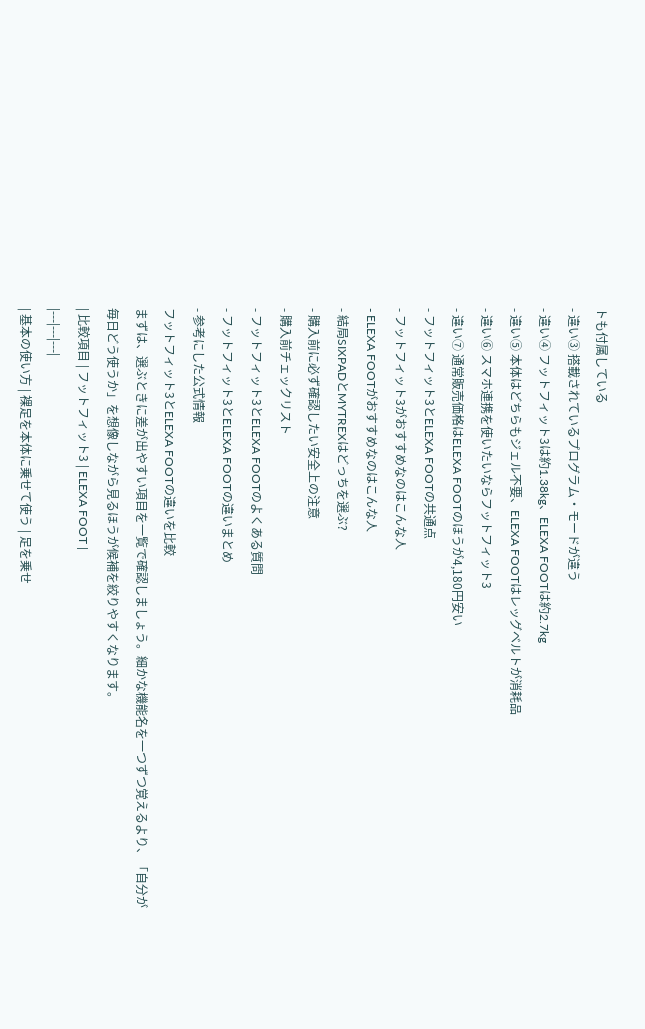トも付属している
- 違い③ 搭載されているプログラム・モードが違う
- 違い④ フットフィット3は約1.38kg、ELEXA FOOTは約2.7kg
- 違い⑤ 本体はどちらもジェル不要、ELEXA FOOTはレッグベルトが消耗品
- 違い⑥ スマホ連携を使いたいならフットフィット3
- 違い⑦ 通常販売価格はELEXA FOOTのほうが4,180円安い
- フットフィット3とELEXA FOOTの共通点
- フットフィット3がおすすめなのはこんな人
- ELEXA FOOTがおすすめなのはこんな人
- 結局SIXPADとMYTREXはどっちを選ぶ?
- 購入前に必ず確認したい安全上の注意
- 購入前チェックリスト
- フットフィット3とELEXA FOOTのよくある質問
- フットフィット3とELEXA FOOTの違いまとめ
- 参考にした公式情報
フットフィット3とELEXA FOOTの違いを比較
まずは、選ぶときに差が出やすい項目を一覧で確認しましょう。細かな機能名を一つずつ覚えるより、「自分が毎日どう使うか」を想像しながら見るほうが候補を絞りやすくなります。
| 比較項目 | フットフィット3 | ELEXA FOOT |
|---|---|---|
| 基本の使い方 | 裸足を本体に乗せて使う | 足を乗せ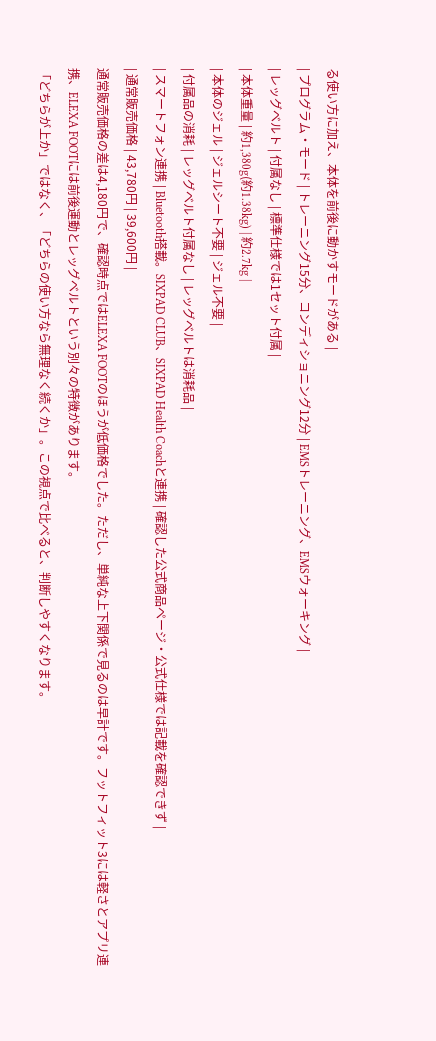る使い方に加え、本体を前後に動かすモードがある |
| プログラム・モード | トレーニング15分、コンディショニング12分 | EMSトレーニング、EMSウォーキング |
| レッグベルト | 付属なし | 標準仕様では1セット付属 |
| 本体重量 | 約1,380g(約1.38kg) | 約2.7kg |
| 本体のジェル | ジェルシート不要 | ジェル不要 |
| 付属品の消耗 | レッグベルト付属なし | レッグベルトは消耗品 |
| スマートフォン連携 | Bluetooth搭載。SIXPAD CLUB、SIXPAD Health Coachと連携 | 確認した公式商品ページ・公式仕様では記載を確認できず |
| 通常販売価格 | 43,780円 | 39,600円 |
通常販売価格の差は4,180円で、確認時点ではELEXA FOOTのほうが低価格でした。ただし、単純な上下関係で見るのは早計です。フットフィット3には軽さとアプリ連携、ELEXA FOOTには前後運動とレッグベルトという別々の特徴があります。
「どちらが上か」ではなく、「どちらの使い方なら無理なく続くか」。この視点で比べると、判断しやすくなります。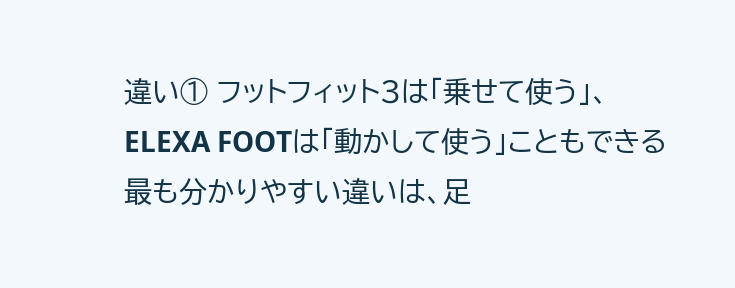違い① フットフィット3は「乗せて使う」、ELEXA FOOTは「動かして使う」こともできる
最も分かりやすい違いは、足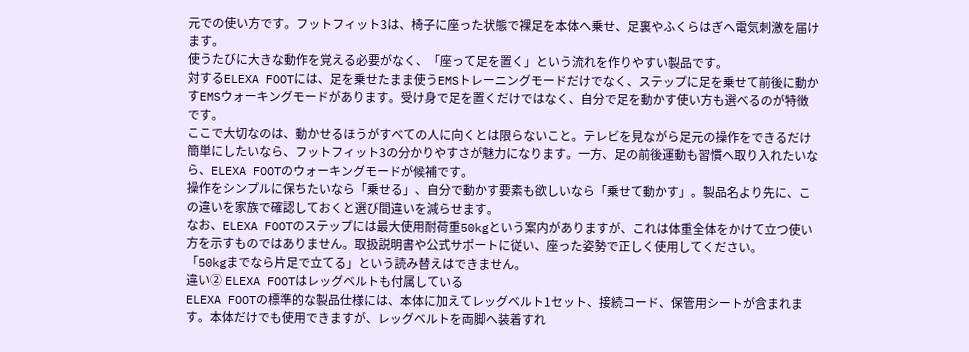元での使い方です。フットフィット3は、椅子に座った状態で裸足を本体へ乗せ、足裏やふくらはぎへ電気刺激を届けます。
使うたびに大きな動作を覚える必要がなく、「座って足を置く」という流れを作りやすい製品です。
対するELEXA FOOTには、足を乗せたまま使うEMSトレーニングモードだけでなく、ステップに足を乗せて前後に動かすEMSウォーキングモードがあります。受け身で足を置くだけではなく、自分で足を動かす使い方も選べるのが特徴です。
ここで大切なのは、動かせるほうがすべての人に向くとは限らないこと。テレビを見ながら足元の操作をできるだけ簡単にしたいなら、フットフィット3の分かりやすさが魅力になります。一方、足の前後運動も習慣へ取り入れたいなら、ELEXA FOOTのウォーキングモードが候補です。
操作をシンプルに保ちたいなら「乗せる」、自分で動かす要素も欲しいなら「乗せて動かす」。製品名より先に、この違いを家族で確認しておくと選び間違いを減らせます。
なお、ELEXA FOOTのステップには最大使用耐荷重50kgという案内がありますが、これは体重全体をかけて立つ使い方を示すものではありません。取扱説明書や公式サポートに従い、座った姿勢で正しく使用してください。
「50kgまでなら片足で立てる」という読み替えはできません。
違い② ELEXA FOOTはレッグベルトも付属している
ELEXA FOOTの標準的な製品仕様には、本体に加えてレッグベルト1セット、接続コード、保管用シートが含まれます。本体だけでも使用できますが、レッグベルトを両脚へ装着すれ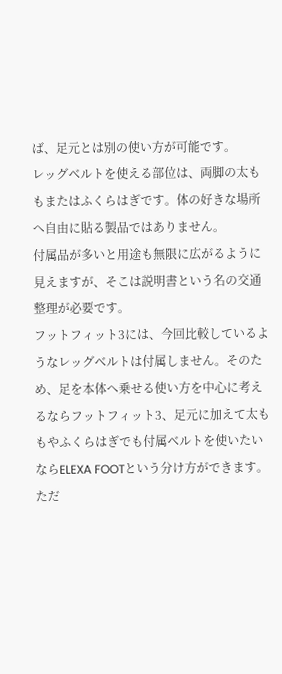ば、足元とは別の使い方が可能です。
レッグベルトを使える部位は、両脚の太ももまたはふくらはぎです。体の好きな場所へ自由に貼る製品ではありません。
付属品が多いと用途も無限に広がるように見えますが、そこは説明書という名の交通整理が必要です。
フットフィット3には、今回比較しているようなレッグベルトは付属しません。そのため、足を本体へ乗せる使い方を中心に考えるならフットフィット3、足元に加えて太ももやふくらはぎでも付属ベルトを使いたいならELEXA FOOTという分け方ができます。
ただ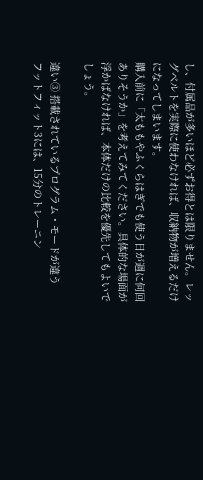し、付属品が多いほど必ずお得とは限りません。レッグベルトを実際に使わなければ、収納物が増えるだけになってしまいます。
購入前に「太ももやふくらはぎでも使う日が週に何回ありそうか」を考えてみてください。具体的な場面が浮かばなければ、本体だけの比較を優先してもよいでしょう。

違い③ 搭載されているプログラム・モードが違う
フットフィット3には、15分のトレーニン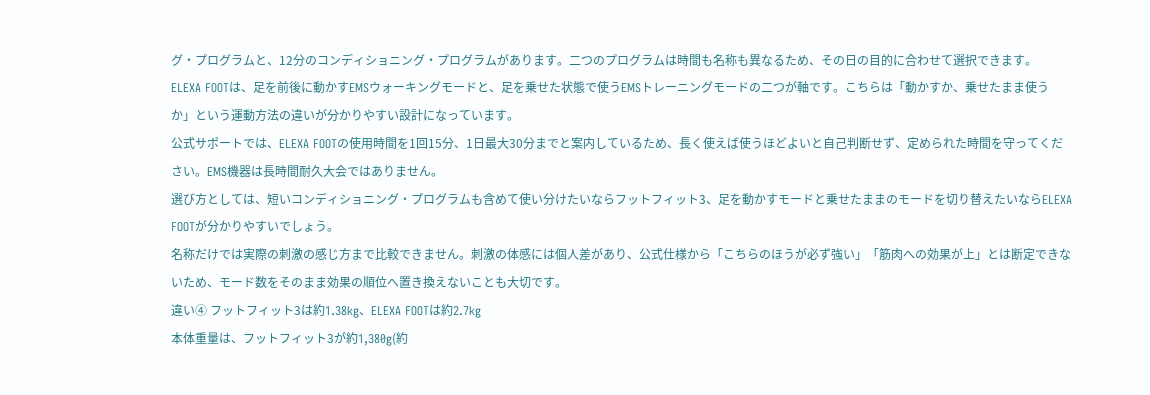グ・プログラムと、12分のコンディショニング・プログラムがあります。二つのプログラムは時間も名称も異なるため、その日の目的に合わせて選択できます。
ELEXA FOOTは、足を前後に動かすEMSウォーキングモードと、足を乗せた状態で使うEMSトレーニングモードの二つが軸です。こちらは「動かすか、乗せたまま使うか」という運動方法の違いが分かりやすい設計になっています。
公式サポートでは、ELEXA FOOTの使用時間を1回15分、1日最大30分までと案内しているため、長く使えば使うほどよいと自己判断せず、定められた時間を守ってください。EMS機器は長時間耐久大会ではありません。
選び方としては、短いコンディショニング・プログラムも含めて使い分けたいならフットフィット3、足を動かすモードと乗せたままのモードを切り替えたいならELEXA FOOTが分かりやすいでしょう。
名称だけでは実際の刺激の感じ方まで比較できません。刺激の体感には個人差があり、公式仕様から「こちらのほうが必ず強い」「筋肉への効果が上」とは断定できないため、モード数をそのまま効果の順位へ置き換えないことも大切です。
違い④ フットフィット3は約1.38kg、ELEXA FOOTは約2.7kg
本体重量は、フットフィット3が約1,380g(約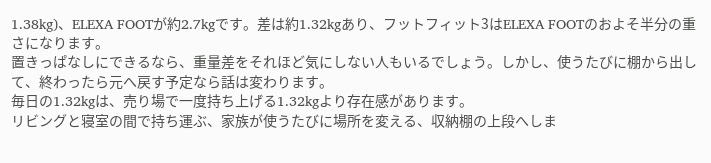1.38kg)、ELEXA FOOTが約2.7kgです。差は約1.32kgあり、フットフィット3はELEXA FOOTのおよそ半分の重さになります。
置きっぱなしにできるなら、重量差をそれほど気にしない人もいるでしょう。しかし、使うたびに棚から出して、終わったら元へ戻す予定なら話は変わります。
毎日の1.32kgは、売り場で一度持ち上げる1.32kgより存在感があります。
リビングと寝室の間で持ち運ぶ、家族が使うたびに場所を変える、収納棚の上段へしま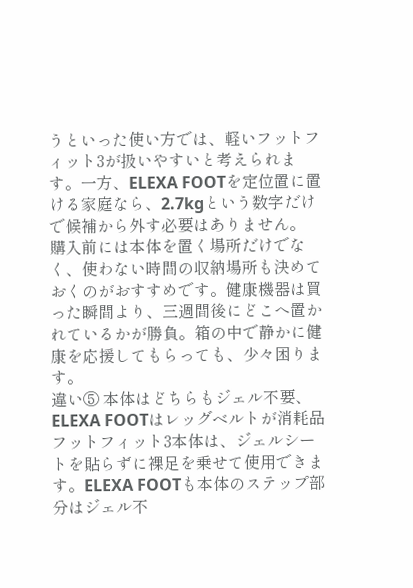うといった使い方では、軽いフットフィット3が扱いやすいと考えられます。一方、ELEXA FOOTを定位置に置ける家庭なら、2.7kgという数字だけで候補から外す必要はありません。
購入前には本体を置く場所だけでなく、使わない時間の収納場所も決めておくのがおすすめです。健康機器は買った瞬間より、三週間後にどこへ置かれているかが勝負。箱の中で静かに健康を応援してもらっても、少々困ります。
違い⑤ 本体はどちらもジェル不要、ELEXA FOOTはレッグベルトが消耗品
フットフィット3本体は、ジェルシートを貼らずに裸足を乗せて使用できます。ELEXA FOOTも本体のステップ部分はジェル不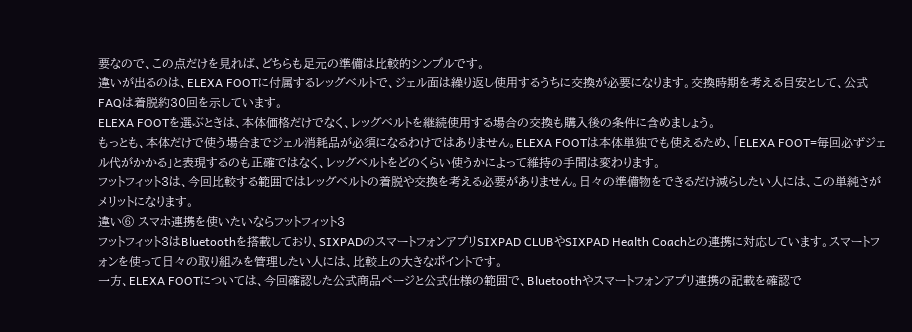要なので、この点だけを見れば、どちらも足元の準備は比較的シンプルです。
違いが出るのは、ELEXA FOOTに付属するレッグベルトで、ジェル面は繰り返し使用するうちに交換が必要になります。交換時期を考える目安として、公式FAQは着脱約30回を示しています。
ELEXA FOOTを選ぶときは、本体価格だけでなく、レッグベルトを継続使用する場合の交換も購入後の条件に含めましょう。
もっとも、本体だけで使う場合までジェル消耗品が必須になるわけではありません。ELEXA FOOTは本体単独でも使えるため、「ELEXA FOOT=毎回必ずジェル代がかかる」と表現するのも正確ではなく、レッグベルトをどのくらい使うかによって維持の手間は変わります。
フットフィット3は、今回比較する範囲ではレッグベルトの着脱や交換を考える必要がありません。日々の準備物をできるだけ減らしたい人には、この単純さがメリットになります。
違い⑥ スマホ連携を使いたいならフットフィット3
フットフィット3はBluetoothを搭載しており、SIXPADのスマートフォンアプリSIXPAD CLUBやSIXPAD Health Coachとの連携に対応しています。スマートフォンを使って日々の取り組みを管理したい人には、比較上の大きなポイントです。
一方、ELEXA FOOTについては、今回確認した公式商品ページと公式仕様の範囲で、Bluetoothやスマートフォンアプリ連携の記載を確認で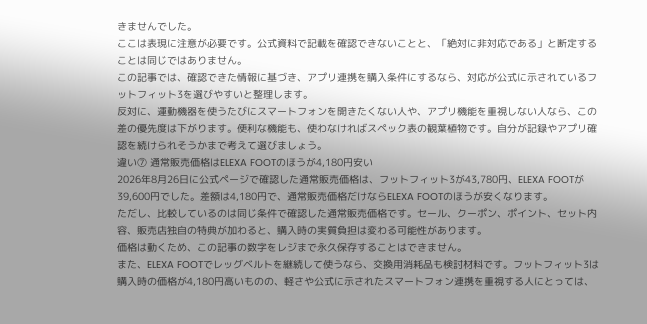きませんでした。
ここは表現に注意が必要です。公式資料で記載を確認できないことと、「絶対に非対応である」と断定することは同じではありません。
この記事では、確認できた情報に基づき、アプリ連携を購入条件にするなら、対応が公式に示されているフットフィット3を選びやすいと整理します。
反対に、運動機器を使うたびにスマートフォンを開きたくない人や、アプリ機能を重視しない人なら、この差の優先度は下がります。便利な機能も、使わなければスペック表の観葉植物です。自分が記録やアプリ確認を続けられそうかまで考えて選びましょう。
違い⑦ 通常販売価格はELEXA FOOTのほうが4,180円安い
2026年8月26日に公式ページで確認した通常販売価格は、フットフィット3が43,780円、ELEXA FOOTが39,600円でした。差額は4,180円で、通常販売価格だけならELEXA FOOTのほうが安くなります。
ただし、比較しているのは同じ条件で確認した通常販売価格です。セール、クーポン、ポイント、セット内容、販売店独自の特典が加わると、購入時の実質負担は変わる可能性があります。
価格は動くため、この記事の数字をレジまで永久保存することはできません。
また、ELEXA FOOTでレッグベルトを継続して使うなら、交換用消耗品も検討材料です。フットフィット3は購入時の価格が4,180円高いものの、軽さや公式に示されたスマートフォン連携を重視する人にとっては、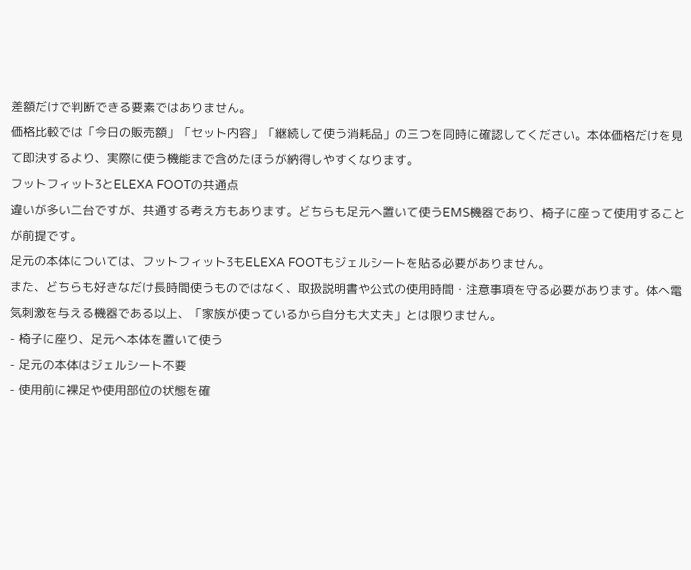差額だけで判断できる要素ではありません。
価格比較では「今日の販売額」「セット内容」「継続して使う消耗品」の三つを同時に確認してください。本体価格だけを見て即決するより、実際に使う機能まで含めたほうが納得しやすくなります。
フットフィット3とELEXA FOOTの共通点
違いが多い二台ですが、共通する考え方もあります。どちらも足元へ置いて使うEMS機器であり、椅子に座って使用することが前提です。
足元の本体については、フットフィット3もELEXA FOOTもジェルシートを貼る必要がありません。
また、どちらも好きなだけ長時間使うものではなく、取扱説明書や公式の使用時間・注意事項を守る必要があります。体へ電気刺激を与える機器である以上、「家族が使っているから自分も大丈夫」とは限りません。
- 椅子に座り、足元へ本体を置いて使う
- 足元の本体はジェルシート不要
- 使用前に裸足や使用部位の状態を確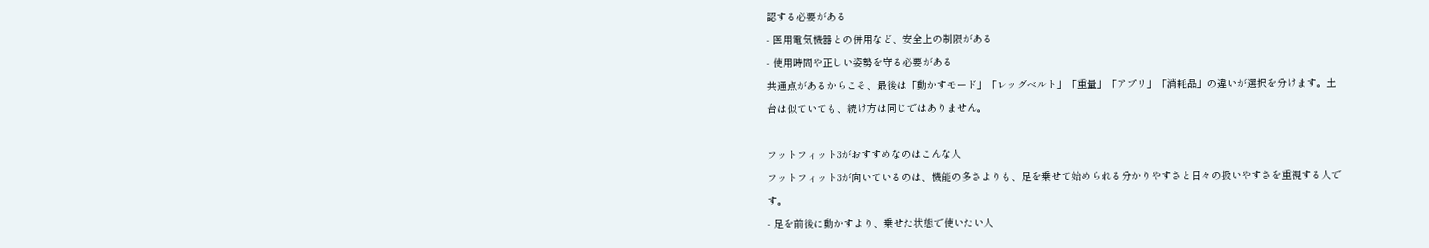認する必要がある
- 医用電気機器との併用など、安全上の制限がある
- 使用時間や正しい姿勢を守る必要がある
共通点があるからこそ、最後は「動かすモード」「レッグベルト」「重量」「アプリ」「消耗品」の違いが選択を分けます。土台は似ていても、続け方は同じではありません。

フットフィット3がおすすめなのはこんな人
フットフィット3が向いているのは、機能の多さよりも、足を乗せて始められる分かりやすさと日々の扱いやすさを重視する人です。
- 足を前後に動かすより、乗せた状態で使いたい人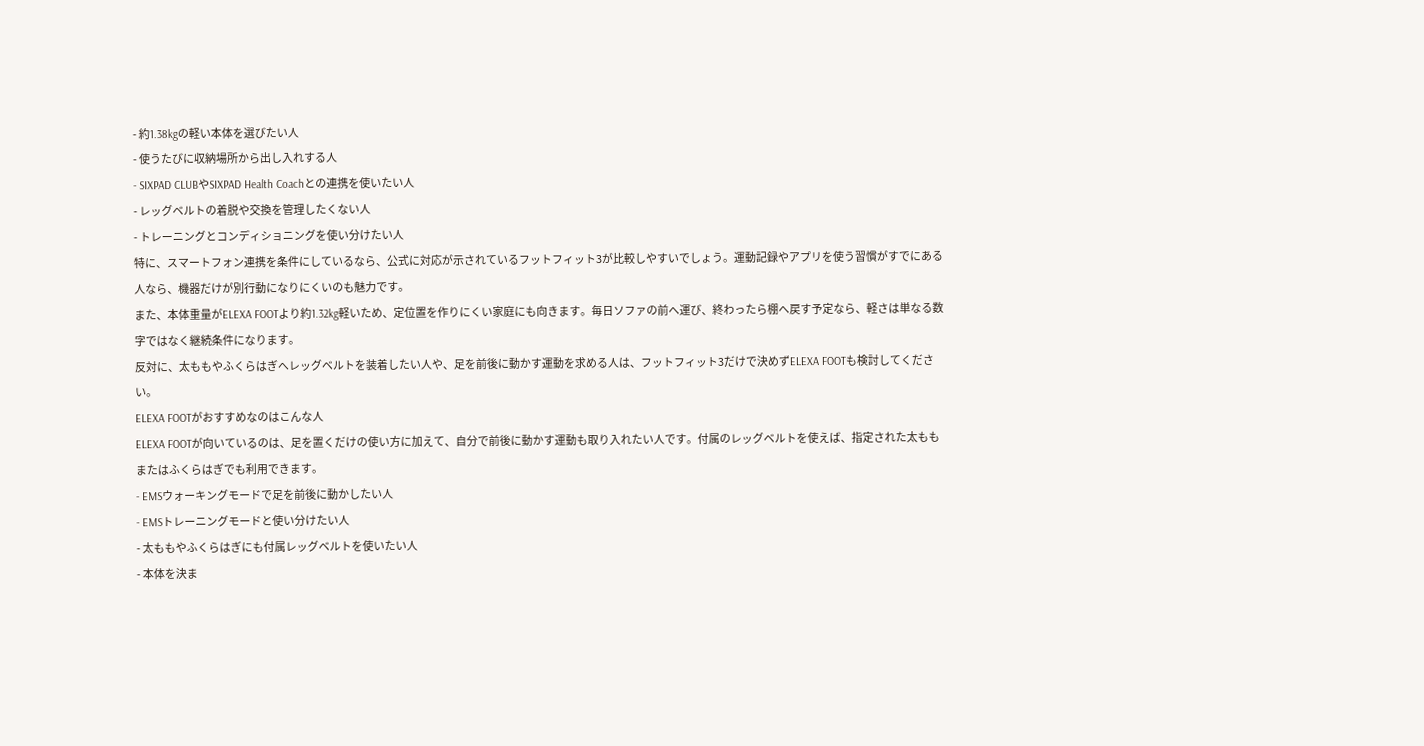- 約1.38kgの軽い本体を選びたい人
- 使うたびに収納場所から出し入れする人
- SIXPAD CLUBやSIXPAD Health Coachとの連携を使いたい人
- レッグベルトの着脱や交換を管理したくない人
- トレーニングとコンディショニングを使い分けたい人
特に、スマートフォン連携を条件にしているなら、公式に対応が示されているフットフィット3が比較しやすいでしょう。運動記録やアプリを使う習慣がすでにある人なら、機器だけが別行動になりにくいのも魅力です。
また、本体重量がELEXA FOOTより約1.32kg軽いため、定位置を作りにくい家庭にも向きます。毎日ソファの前へ運び、終わったら棚へ戻す予定なら、軽さは単なる数字ではなく継続条件になります。
反対に、太ももやふくらはぎへレッグベルトを装着したい人や、足を前後に動かす運動を求める人は、フットフィット3だけで決めずELEXA FOOTも検討してください。
ELEXA FOOTがおすすめなのはこんな人
ELEXA FOOTが向いているのは、足を置くだけの使い方に加えて、自分で前後に動かす運動も取り入れたい人です。付属のレッグベルトを使えば、指定された太ももまたはふくらはぎでも利用できます。
- EMSウォーキングモードで足を前後に動かしたい人
- EMSトレーニングモードと使い分けたい人
- 太ももやふくらはぎにも付属レッグベルトを使いたい人
- 本体を決ま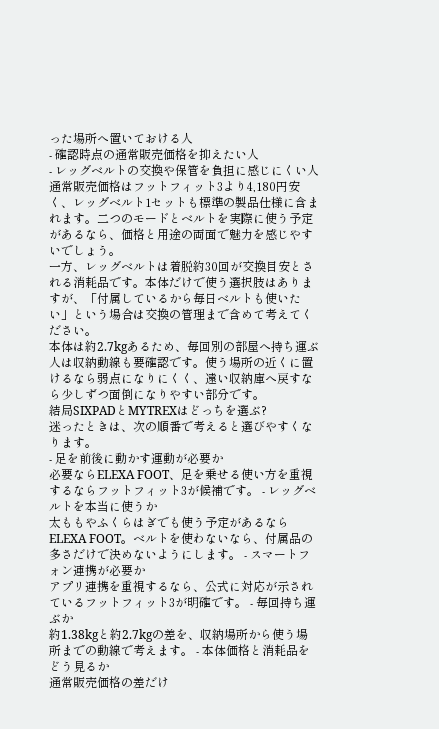った場所へ置いておける人
- 確認時点の通常販売価格を抑えたい人
- レッグベルトの交換や保管を負担に感じにくい人
通常販売価格はフットフィット3より4,180円安く、レッグベルト1セットも標準の製品仕様に含まれます。二つのモードとベルトを実際に使う予定があるなら、価格と用途の両面で魅力を感じやすいでしょう。
一方、レッグベルトは着脱約30回が交換目安とされる消耗品です。本体だけで使う選択肢はありますが、「付属しているから毎日ベルトも使いたい」という場合は交換の管理まで含めて考えてください。
本体は約2.7kgあるため、毎回別の部屋へ持ち運ぶ人は収納動線も要確認です。使う場所の近くに置けるなら弱点になりにくく、遠い収納庫へ戻すなら少しずつ面倒になりやすい部分です。
結局SIXPADとMYTREXはどっちを選ぶ?
迷ったときは、次の順番で考えると選びやすくなります。
- 足を前後に動かす運動が必要か
必要ならELEXA FOOT、足を乗せる使い方を重視するならフットフィット3が候補です。 - レッグベルトを本当に使うか
太ももやふくらはぎでも使う予定があるならELEXA FOOT。ベルトを使わないなら、付属品の多さだけで決めないようにします。 - スマートフォン連携が必要か
アプリ連携を重視するなら、公式に対応が示されているフットフィット3が明確です。 - 毎回持ち運ぶか
約1.38kgと約2.7kgの差を、収納場所から使う場所までの動線で考えます。 - 本体価格と消耗品をどう見るか
通常販売価格の差だけ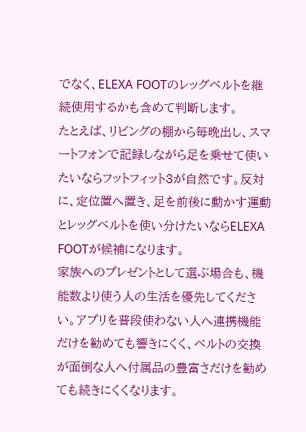でなく、ELEXA FOOTのレッグベルトを継続使用するかも含めて判断します。
たとえば、リビングの棚から毎晩出し、スマートフォンで記録しながら足を乗せて使いたいならフットフィット3が自然です。反対に、定位置へ置き、足を前後に動かす運動とレッグベルトを使い分けたいならELEXA FOOTが候補になります。
家族へのプレゼントとして選ぶ場合も、機能数より使う人の生活を優先してください。アプリを普段使わない人へ連携機能だけを勧めても響きにくく、ベルトの交換が面倒な人へ付属品の豊富さだけを勧めても続きにくくなります。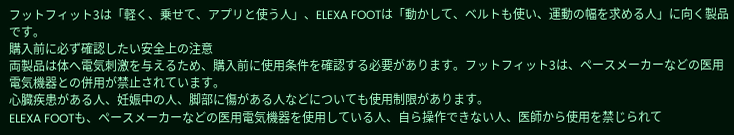フットフィット3は「軽く、乗せて、アプリと使う人」、ELEXA FOOTは「動かして、ベルトも使い、運動の幅を求める人」に向く製品です。
購入前に必ず確認したい安全上の注意
両製品は体へ電気刺激を与えるため、購入前に使用条件を確認する必要があります。フットフィット3は、ペースメーカーなどの医用電気機器との併用が禁止されています。
心臓疾患がある人、妊娠中の人、脚部に傷がある人などについても使用制限があります。
ELEXA FOOTも、ペースメーカーなどの医用電気機器を使用している人、自ら操作できない人、医師から使用を禁じられて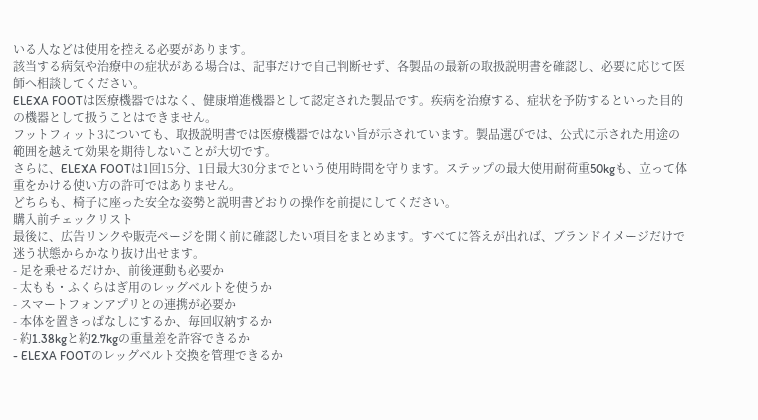いる人などは使用を控える必要があります。
該当する病気や治療中の症状がある場合は、記事だけで自己判断せず、各製品の最新の取扱説明書を確認し、必要に応じて医師へ相談してください。
ELEXA FOOTは医療機器ではなく、健康増進機器として認定された製品です。疾病を治療する、症状を予防するといった目的の機器として扱うことはできません。
フットフィット3についても、取扱説明書では医療機器ではない旨が示されています。製品選びでは、公式に示された用途の範囲を越えて効果を期待しないことが大切です。
さらに、ELEXA FOOTは1回15分、1日最大30分までという使用時間を守ります。ステップの最大使用耐荷重50kgも、立って体重をかける使い方の許可ではありません。
どちらも、椅子に座った安全な姿勢と説明書どおりの操作を前提にしてください。
購入前チェックリスト
最後に、広告リンクや販売ページを開く前に確認したい項目をまとめます。すべてに答えが出れば、ブランドイメージだけで迷う状態からかなり抜け出せます。
- 足を乗せるだけか、前後運動も必要か
- 太もも・ふくらはぎ用のレッグベルトを使うか
- スマートフォンアプリとの連携が必要か
- 本体を置きっぱなしにするか、毎回収納するか
- 約1.38kgと約2.7kgの重量差を許容できるか
- ELEXA FOOTのレッグベルト交換を管理できるか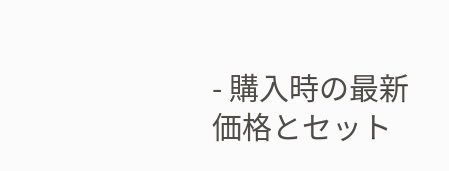- 購入時の最新価格とセット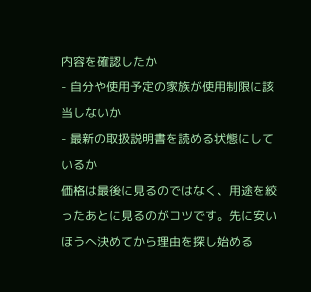内容を確認したか
- 自分や使用予定の家族が使用制限に該当しないか
- 最新の取扱説明書を読める状態にしているか
価格は最後に見るのではなく、用途を絞ったあとに見るのがコツです。先に安いほうへ決めてから理由を探し始める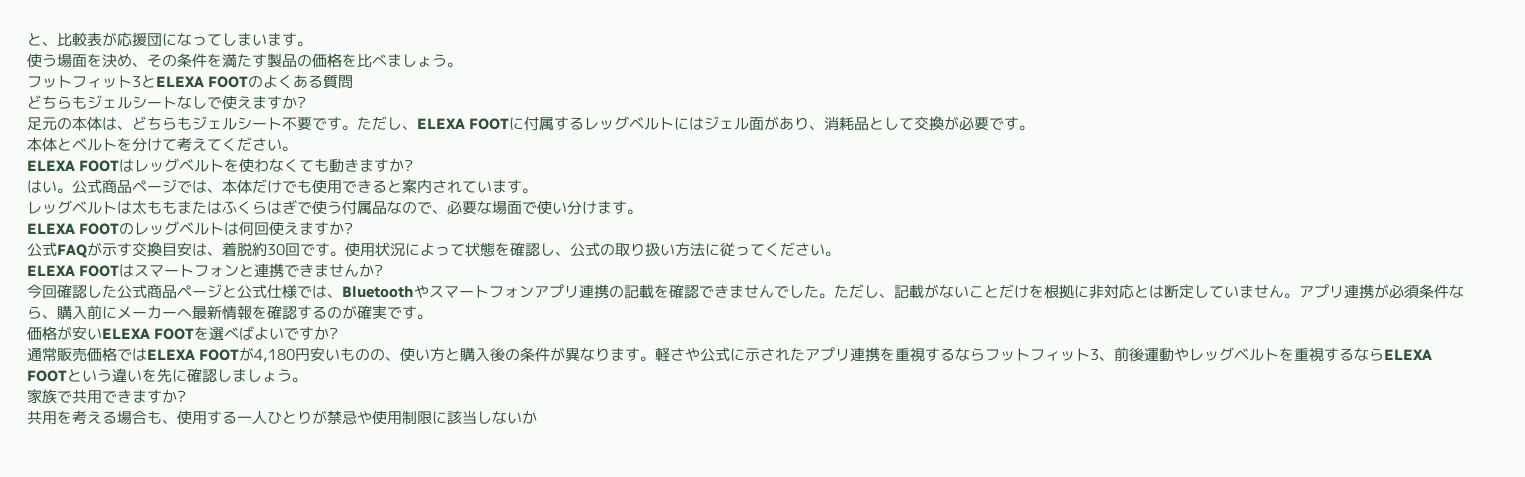と、比較表が応援団になってしまいます。
使う場面を決め、その条件を満たす製品の価格を比べましょう。
フットフィット3とELEXA FOOTのよくある質問
どちらもジェルシートなしで使えますか?
足元の本体は、どちらもジェルシート不要です。ただし、ELEXA FOOTに付属するレッグベルトにはジェル面があり、消耗品として交換が必要です。
本体とベルトを分けて考えてください。
ELEXA FOOTはレッグベルトを使わなくても動きますか?
はい。公式商品ページでは、本体だけでも使用できると案内されています。
レッグベルトは太ももまたはふくらはぎで使う付属品なので、必要な場面で使い分けます。
ELEXA FOOTのレッグベルトは何回使えますか?
公式FAQが示す交換目安は、着脱約30回です。使用状況によって状態を確認し、公式の取り扱い方法に従ってください。
ELEXA FOOTはスマートフォンと連携できませんか?
今回確認した公式商品ページと公式仕様では、Bluetoothやスマートフォンアプリ連携の記載を確認できませんでした。ただし、記載がないことだけを根拠に非対応とは断定していません。アプリ連携が必須条件なら、購入前にメーカーへ最新情報を確認するのが確実です。
価格が安いELEXA FOOTを選べばよいですか?
通常販売価格ではELEXA FOOTが4,180円安いものの、使い方と購入後の条件が異なります。軽さや公式に示されたアプリ連携を重視するならフットフィット3、前後運動やレッグベルトを重視するならELEXA FOOTという違いを先に確認しましょう。
家族で共用できますか?
共用を考える場合も、使用する一人ひとりが禁忌や使用制限に該当しないか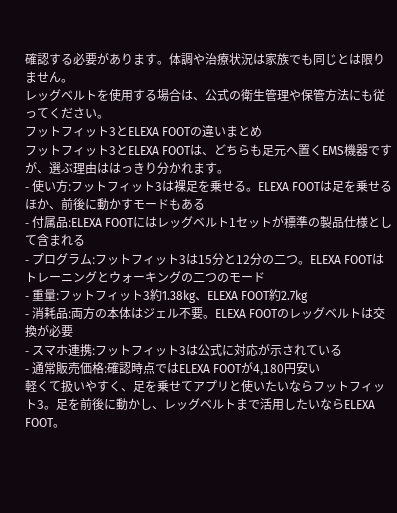確認する必要があります。体調や治療状況は家族でも同じとは限りません。
レッグベルトを使用する場合は、公式の衛生管理や保管方法にも従ってください。
フットフィット3とELEXA FOOTの違いまとめ
フットフィット3とELEXA FOOTは、どちらも足元へ置くEMS機器ですが、選ぶ理由ははっきり分かれます。
- 使い方:フットフィット3は裸足を乗せる。ELEXA FOOTは足を乗せるほか、前後に動かすモードもある
- 付属品:ELEXA FOOTにはレッグベルト1セットが標準の製品仕様として含まれる
- プログラム:フットフィット3は15分と12分の二つ。ELEXA FOOTはトレーニングとウォーキングの二つのモード
- 重量:フットフィット3約1.38kg、ELEXA FOOT約2.7kg
- 消耗品:両方の本体はジェル不要。ELEXA FOOTのレッグベルトは交換が必要
- スマホ連携:フットフィット3は公式に対応が示されている
- 通常販売価格:確認時点ではELEXA FOOTが4,180円安い
軽くて扱いやすく、足を乗せてアプリと使いたいならフットフィット3。足を前後に動かし、レッグベルトまで活用したいならELEXA FOOT。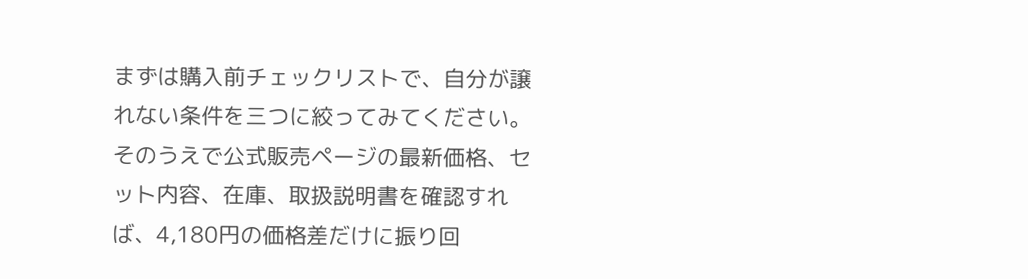まずは購入前チェックリストで、自分が譲れない条件を三つに絞ってみてください。そのうえで公式販売ページの最新価格、セット内容、在庫、取扱説明書を確認すれば、4,180円の価格差だけに振り回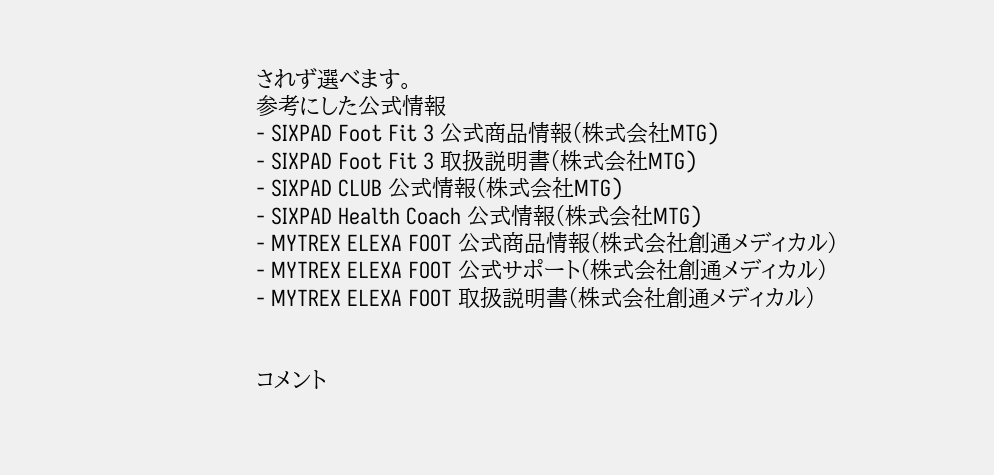されず選べます。
参考にした公式情報
- SIXPAD Foot Fit 3 公式商品情報(株式会社MTG)
- SIXPAD Foot Fit 3 取扱説明書(株式会社MTG)
- SIXPAD CLUB 公式情報(株式会社MTG)
- SIXPAD Health Coach 公式情報(株式会社MTG)
- MYTREX ELEXA FOOT 公式商品情報(株式会社創通メディカル)
- MYTREX ELEXA FOOT 公式サポート(株式会社創通メディカル)
- MYTREX ELEXA FOOT 取扱説明書(株式会社創通メディカル)


コメント